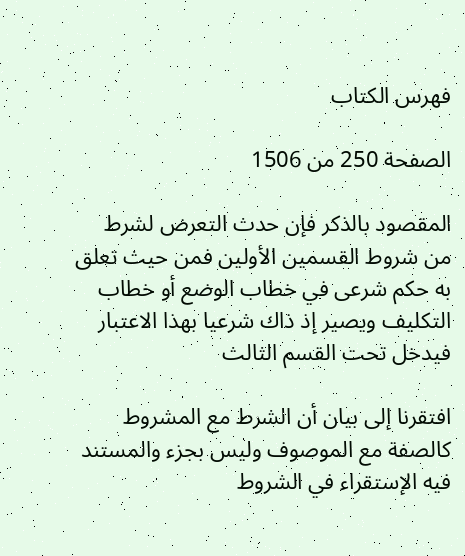فهرس الكتاب

الصفحة 250 من 1506

المقصود بالذكر فإن حدث التعرض لشرط من شروط القسمين الأولين فمن حيث تعلق به حكم شرعى في خطاب الوضع أو خطاب التكليف ويصير إذ ذاك شرعيا بهذا الاعتبار فيدخل تحت القسم الثالث

افتقرنا إلى بيان أن الشرط مع المشروط كالصفة مع الموصوف وليس بجزء والمستند فيه الإستقراء في الشروط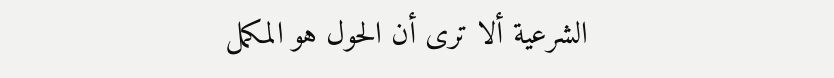الشرعية ألا ترى أن الحول هو المكمل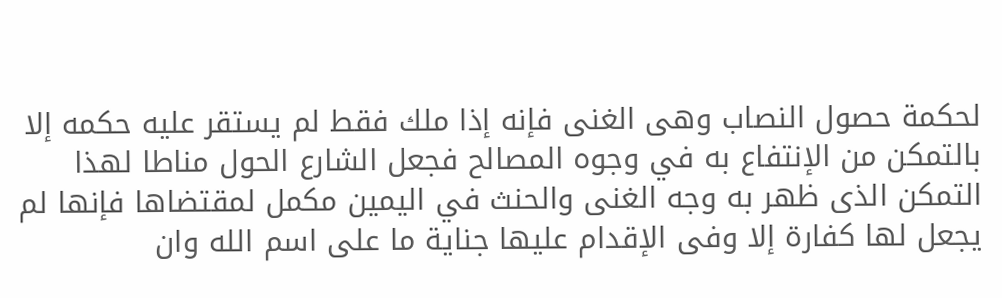لحكمة حصول النصاب وهى الغنى فإنه إذا ملك فقط لم يستقر عليه حكمه إلا بالتمكن من الإنتفاع به في وجوه المصالح فجعل الشارع الحول مناطا لهذا التمكن الذى ظهر به وجه الغنى والحنث في اليمين مكمل لمقتضاها فإنها لم يجعل لها كفارة إلا وفى الإقدام عليها جناية ما على اسم الله وان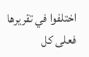اختلفوا في تقريرها فعلى كل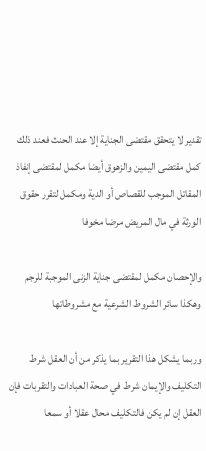تقدير لا يتحقق مقتضى الجناية إلا عند الحنث فعند ذلك كمل مقتضى اليمين والزهوق أيضا مكمل لمقتضى إنفاذ المقاتل الموجب للقصاص أو الدية ومكمل لتقرر حقوق الورثة في مال المريض مرضا مخوفا

والإحصان مكمل لمقتضى جناية الزنى الموجبة للرجم وهكذا سائر الشروط الشرعية مع مشروطاتها

وربما يشكل هذا التقرير بما يذكر من أن العقل شرط التكليف والإيمان شرط في صحة العبادات والتقربات فإن العقل إن لم يكن فالتكليف محال عقلا أو سمعا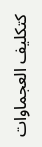كتكليف العجماوات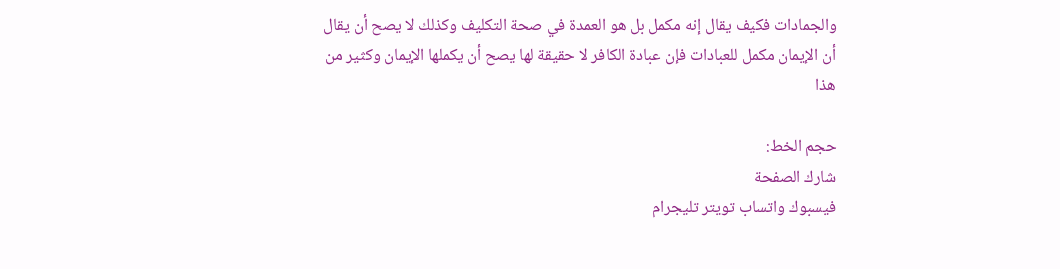والجمادات فكيف يقال إنه مكمل بل هو العمدة في صحة التكليف وكذلك لا يصح أن يقال أن الإيمان مكمل للعبادات فإن عبادة الكافر لا حقيقة لها يصح أن يكملها الإيمان وكثير من هذا

حجم الخط:
شارك الصفحة
فيسبوك واتساب تويتر تليجرام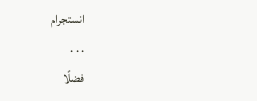انستجرام
. . .
فضلًا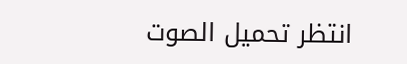انتظر تحميل الصوت